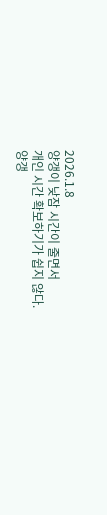2026.1.8
양갱이 낮잠 시간이 줄면서
개인 시간 확보하기가 쉽지 않다.
양갱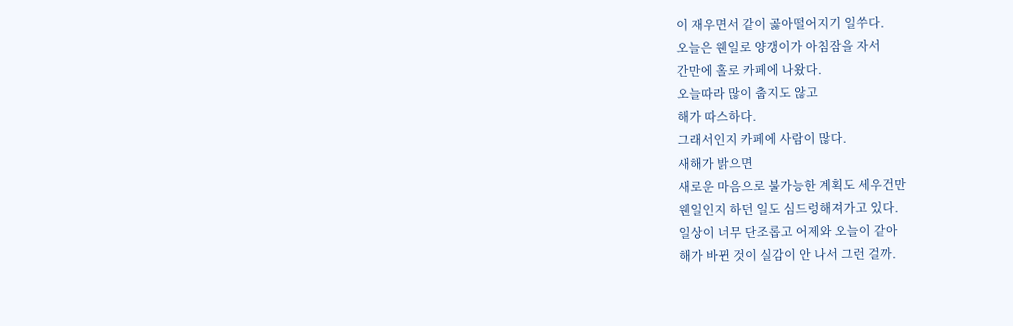이 재우면서 같이 곯아떨어지기 일쑤다.
오늘은 웬일로 양갱이가 아침잠을 자서
간만에 홀로 카페에 나왔다.
오늘따라 많이 춥지도 않고
해가 따스하다.
그래서인지 카페에 사람이 많다.
새해가 밝으면
새로운 마음으로 불가능한 계획도 세우건만
웬일인지 하던 일도 심드렁해져가고 있다.
일상이 너무 단조롭고 어제와 오늘이 같아
해가 바뀐 것이 실감이 안 나서 그런 걸까.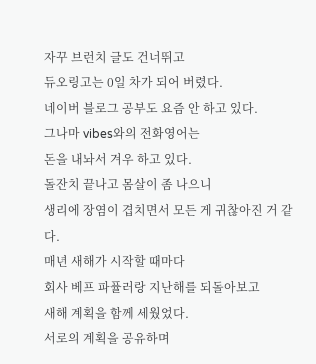자꾸 브런치 글도 건너뛰고
듀오링고는 0일 차가 되어 버렸다.
네이버 블로그 공부도 요즘 안 하고 있다.
그나마 vibes와의 전화영어는
돈을 내놔서 겨우 하고 있다.
돌잔치 끝나고 몸살이 좀 나으니
생리에 장염이 겹치면서 모든 게 귀찮아진 거 같다.
매년 새해가 시작할 때마다
회사 베프 파퓰러랑 지난해를 되돌아보고
새해 계획을 함께 세웠었다.
서로의 계획을 공유하며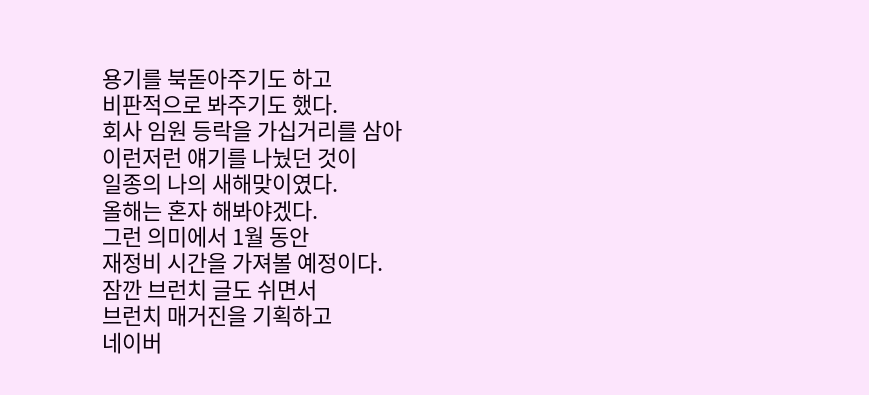용기를 북돋아주기도 하고
비판적으로 봐주기도 했다.
회사 임원 등락을 가십거리를 삼아
이런저런 얘기를 나눴던 것이
일종의 나의 새해맞이였다.
올해는 혼자 해봐야겠다.
그런 의미에서 1월 동안
재정비 시간을 가져볼 예정이다.
잠깐 브런치 글도 쉬면서
브런치 매거진을 기획하고
네이버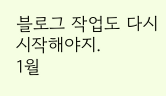블로그 작업도 다시 시작해야지.
1월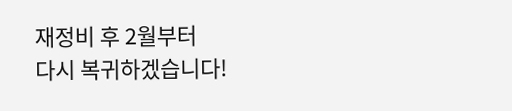재정비 후 2월부터
다시 복귀하겠습니다!